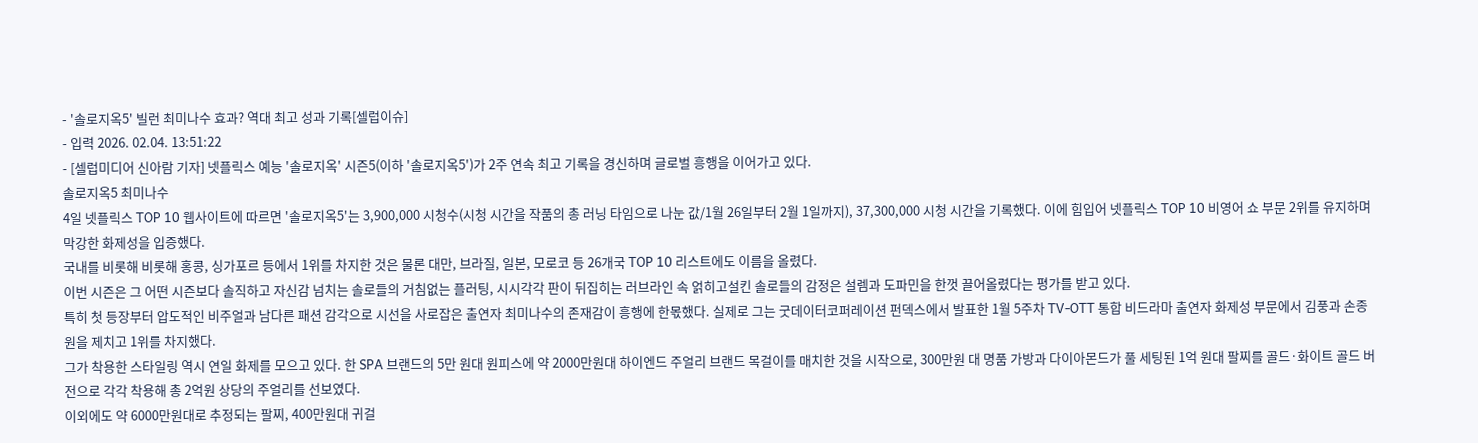- '솔로지옥5' 빌런 최미나수 효과? 역대 최고 성과 기록[셀럽이슈]
- 입력 2026. 02.04. 13:51:22
- [셀럽미디어 신아람 기자] 넷플릭스 예능 '솔로지옥' 시즌5(이하 '솔로지옥5')가 2주 연속 최고 기록을 경신하며 글로벌 흥행을 이어가고 있다.
솔로지옥5 최미나수
4일 넷플릭스 TOP 10 웹사이트에 따르면 '솔로지옥5'는 3,900,000 시청수(시청 시간을 작품의 총 러닝 타임으로 나눈 값/1월 26일부터 2월 1일까지), 37,300,000 시청 시간을 기록했다. 이에 힘입어 넷플릭스 TOP 10 비영어 쇼 부문 2위를 유지하며 막강한 화제성을 입증했다.
국내를 비롯해 비롯해 홍콩, 싱가포르 등에서 1위를 차지한 것은 물론 대만, 브라질, 일본, 모로코 등 26개국 TOP 10 리스트에도 이름을 올렸다.
이번 시즌은 그 어떤 시즌보다 솔직하고 자신감 넘치는 솔로들의 거침없는 플러팅, 시시각각 판이 뒤집히는 러브라인 속 얽히고설킨 솔로들의 감정은 설렘과 도파민을 한껏 끌어올렸다는 평가를 받고 있다.
특히 첫 등장부터 압도적인 비주얼과 남다른 패션 감각으로 시선을 사로잡은 출연자 최미나수의 존재감이 흥행에 한몫했다. 실제로 그는 굿데이터코퍼레이션 펀덱스에서 발표한 1월 5주차 TV-OTT 통합 비드라마 출연자 화제성 부문에서 김풍과 손종원을 제치고 1위를 차지했다.
그가 착용한 스타일링 역시 연일 화제를 모으고 있다. 한 SPA 브랜드의 5만 원대 원피스에 약 2000만원대 하이엔드 주얼리 브랜드 목걸이를 매치한 것을 시작으로, 300만원 대 명품 가방과 다이아몬드가 풀 세팅된 1억 원대 팔찌를 골드·화이트 골드 버전으로 각각 착용해 총 2억원 상당의 주얼리를 선보였다.
이외에도 약 6000만원대로 추정되는 팔찌, 400만원대 귀걸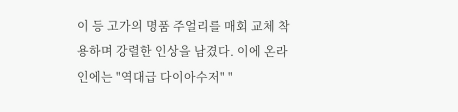이 등 고가의 명품 주얼리를 매회 교체 착용하며 강렬한 인상을 남겼다. 이에 온라인에는 "역대급 다이아수저" "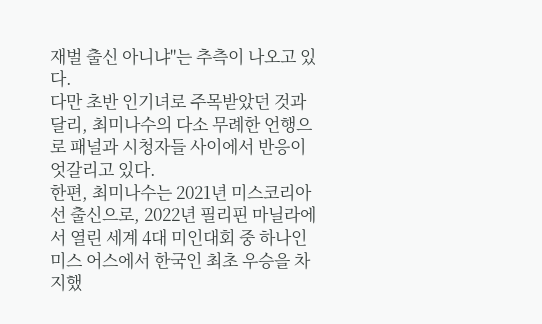재벌 출신 아니냐"는 추측이 나오고 있다.
다만 초반 인기녀로 주목받았던 것과 달리, 최미나수의 다소 무례한 언행으로 패널과 시청자들 사이에서 반응이 엇갈리고 있다.
한편, 최미나수는 2021년 미스코리아 선 출신으로, 2022년 필리핀 마닐라에서 열린 세계 4대 미인대회 중 하나인 미스 어스에서 한국인 최초 우승을 차지했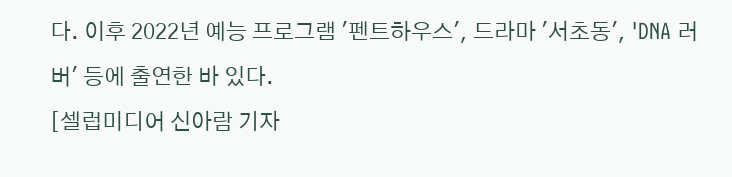다. 이후 2022년 예능 프로그램 '펜트하우스', 드라마 '서초동', 'DNA 러버' 등에 출연한 바 있다.
[셀럽미디어 신아람 기자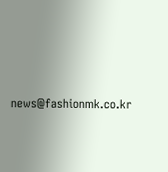news@fashionmk.co.kr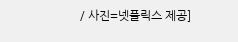/ 사진=넷플릭스 제공]